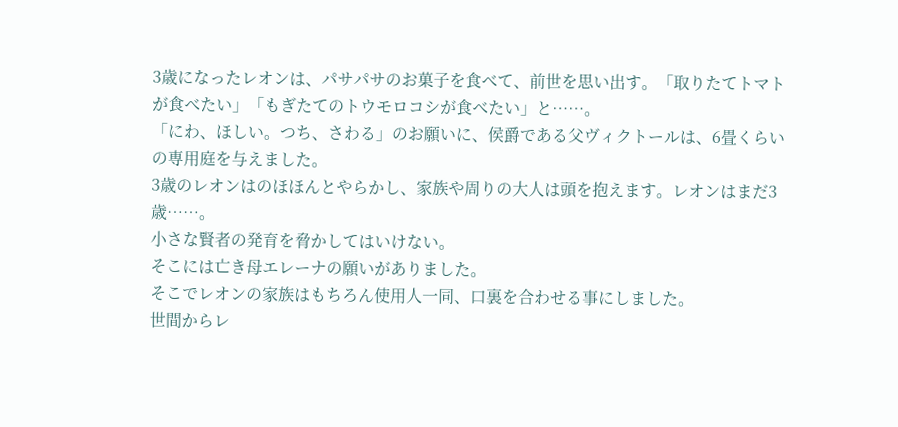3歳になったレオンは、パサパサのお菓子を食べて、前世を思い出す。「取りたてトマトが食べたい」「もぎたてのトウモロコシが食べたい」と……。
「にわ、ほしい。つち、さわる」のお願いに、侯爵である父ヴィクトールは、6畳くらいの専用庭を与えました。
3歳のレオンはのほほんとやらかし、家族や周りの大人は頭を抱えます。レオンはまだ3歳……。
小さな賢者の発育を脅かしてはいけない。
そこには亡き母エレーナの願いがありました。
そこでレオンの家族はもちろん使用人一同、口裏を合わせる事にしました。
世間からレ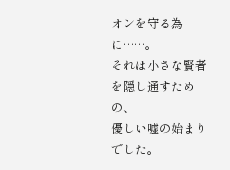オンを守る為に……。
それは小さな賢者を隠し通すための、
優しい嘘の始まりでした。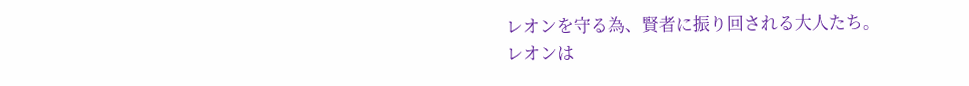レオンを守る為、賢者に振り回される大人たち。
レオンは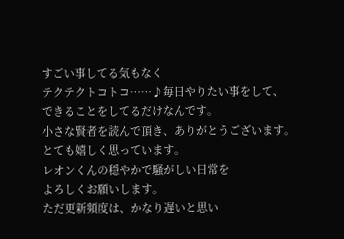すごい事してる気もなく
テクテクトコトコ……♪毎日やりたい事をして、
できることをしてるだけなんです。
小さな賢者を読んで頂き、ありがとうございます。
とても嬉しく思っています。
レオンくんの穏やかで騒がしい日常を
よろしくお願いします。
ただ更新頻度は、かなり遅いと思い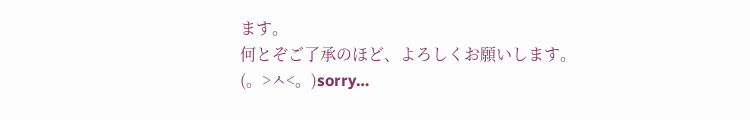ます。
何とぞご了承のほど、よろしくお願いします。
(。>ㅅ<。)sorry…